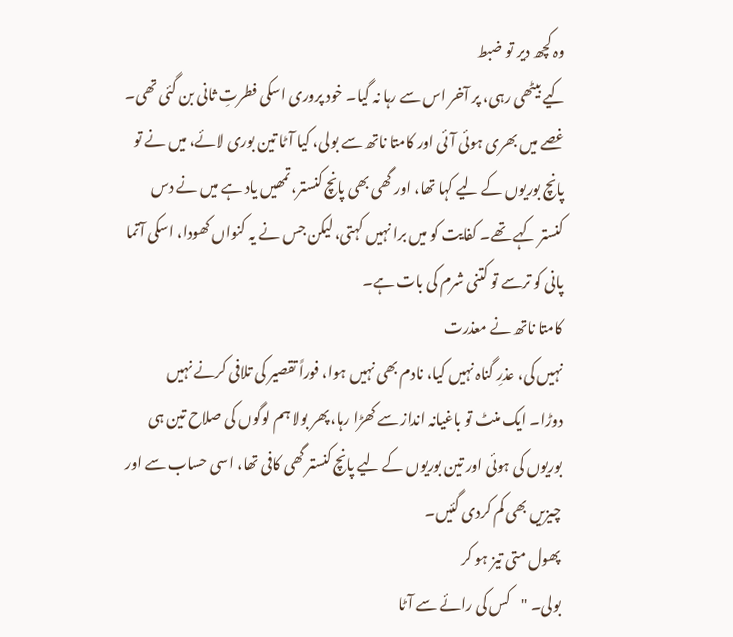وہ کچھ دیر تو ضبط
کیے بیٹھی رہی، پر آخر اس سے رہا نہ گیا۔ خود پروری اسکی فطرتِ ثانی بن گئی تھی۔
غصے میں بھری ہوئی آئی اور کامتا ناتھ سے بولی، کیا آٹا تین بوری لائے، میں نے تو
پانچ بوریوں کے لیے کہا تھا، اور گھی بھی پانچ کنستر، تمھیں یاد ہے میں نے دس
کنستر کہے تھے۔ کفایت کو میں برا نہیں کہتی، لیکن جس نے یہ کنواں کھودا، اسکی آتما
پانی کو ترسے تو کتنی شرم کی بات ہے۔
کامتا ناتھ نے معذرت
نہیں کی، عذرِ گناہ نہیں کیا، نادم بھی نہیں ہوا، فوراً تقصیر کی تلافی کرنے نہیں
دوڑا۔ ایک منٹ تو باغیانہ انداز سے کھڑا رہا، پھر بولا ہم لوگوں کی صلاح تین ہی
بوریوں کی ہوئی اور تین بوریوں کے لیے پانچ کنستر گھی کافی تھا، اسی حساب سے اور
چیزیں بھی کم کردی گئیں۔
پھول متی تیز ہو کر
بولی۔ "کس کی رائے سے آٹا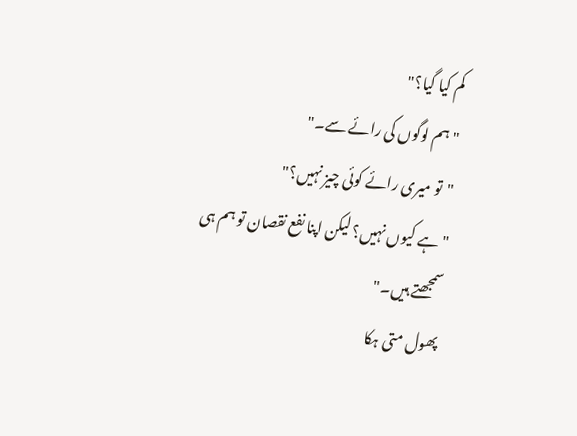کم کیا گیا؟"
"ہم لوگوں کی رائے سے۔"
"تو میری رائے کوئی چیز نہیں؟"
"ہے کیوں نہیں؟ لیکن اپنا نفع نقصان تو ہم ہی
سمجھتے ہیں۔"
پھول متی ہکا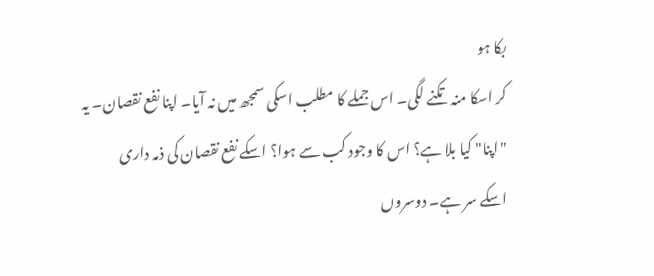بکا ہو
کر اسکا منہ تکنے لگی۔ اس جملے کا مطلب اسکی سمجھ میں نہ آیا۔ اپنا نفع نقصان۔ یہ
"اپنا" کیا بلا ہے؟ اس کا وجود کب سے ہوا؟ اسکے نفع نقصان کی ذمہ داری
اسکے سر ہے۔ دوسروں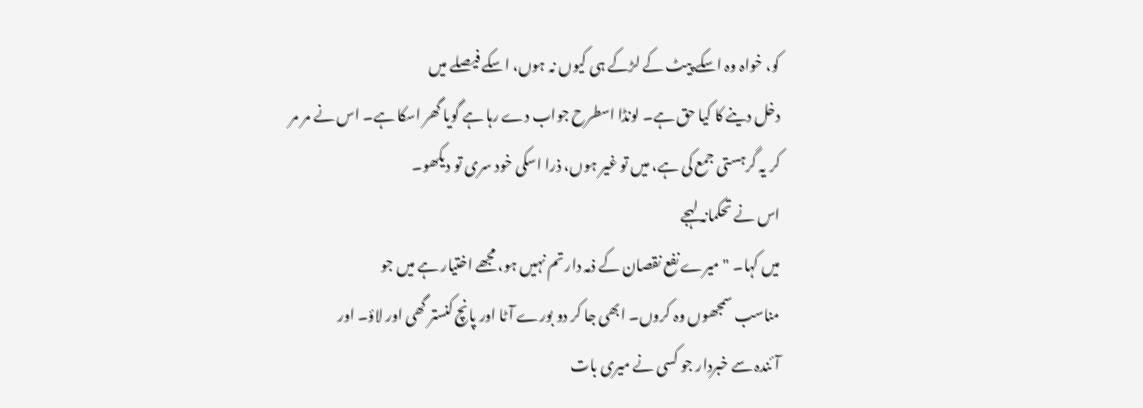کو، خواہ وہ اسکے پیٹ کے لڑکے ہی کیوں نہ ہوں، اسکے فیصلے میں
دخل دینے کا کیا حق ہے۔ لونڈا اسطرح جواب دے رہا ہے گویا گھر اسکا ہے۔ اس نے مر مر
کر یہ گرہستی جمع کی ہے، میں تو غیر ہوں، ذرا اسکی خود سری تو دیکھو۔
اس نے تحکمانہ لہجے
میں کہا۔ "میرے نفع نقصان کے ذمہ دار تم نہیں ہو، مجھے اختیار ہے میں جو
مناسب سمجھوں وہ کروں۔ ابھی جا کر دو بورے آٹا اور پانچ کنستر گھی اور لاؤ۔ اور
آئندہ سے خبردار جو کسی نے میری بات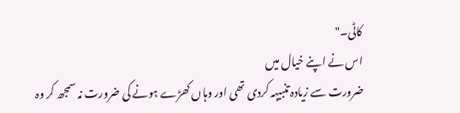کاٹی۔"
اس نے اپنے خیال میں
ضرورت سے زیادہ تنبیہہ کردی تھی اور وہاں کھڑے ہونے کی ضرورت نہ سمجھ کر وہ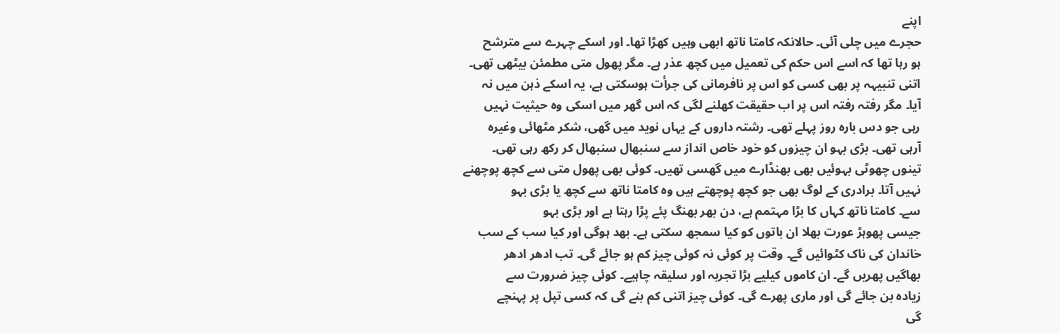اپنے
حجرے میں چلی آئی۔ حالانکہ کامتا ناتھ ابھی وہیں کھڑا تھا۔ اور اسکے چہرے سے مترشح
ہو رہا تھا کہ اسے اس حکم کی تعمیل میں کچھ عذر ہے۔ مگر پھول متی مطمئن بیٹھی تھی۔
اتنی تنبیہہ پر بھی کسی کو اس پر نافرمانی کی جرأت ہوسکتی ہے، یہ اسکے ذہن میں نہ
آیا۔ مگر رفتہ رفتہ اس پر اب حقیقت کھلنے لگی کہ اس گھر میں اسکی وہ حیثیت نہیں
رہی جو دس بارہ روز پہلے تھی۔ رشتہ داروں کے یہاں نوید میں گھی، شکر مٹھائی وغیرہ
آرہی تھی۔ بڑی بہو ان چیزوں کو خود خاص انداز سے سنبھال سنبھال کر رکھ رہی تھی۔
تینوں چھوٹی بہوئیں بھی بھنڈارے میں گھسی تھیں۔ کوئی بھی پھول متی سے کچھ پوچھنے
نہیں آتا۔ برادری کے لوگ بھی جو کچھ پوچھتے ہیں وہ کامتا ناتھ سے کچھ یا بڑی بہو
سے۔ کامتا ناتھ کہاں کا بڑا مہتمم ہے، دن بھر بھنگ پئے پڑا رہتا ہے اور بڑی بہو
جیسی پھوہڑ عورت بھلا ان باتوں کو کیا سمجھ سکتی ہے۔ بھد ہوگی اور کیا سب کے سب
خاندان کی ناک کٹوائیں گے۔ وقت پر کوئی نہ کوئی چیز کم ہو جائے گی۔ تب ادھر ادھر
بھاگیں پھریں گے۔ ان کاموں کیلیے بڑا تجربہ اور سلیقہ چاہیے۔ کوئی چیز ضرورت سے
زیادہ بن جائے گی اور ماری پھرے گی۔ کوئی چیز اتنی کم بنے گی کہ کسی تپل پر پہنچے
گی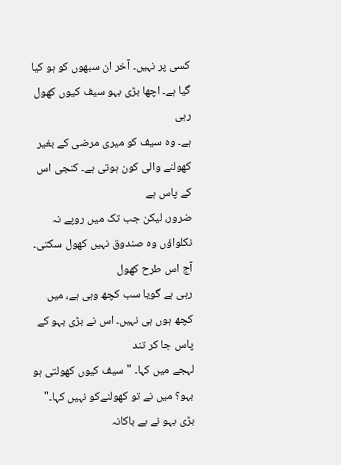کسی پر نہیں۔ آخر ان سبھوں کو ہو کیا گیا ہے۔ اچھا بڑی بہو سیف کیوں کھول رہی
ہے۔ وہ سیف کو میری مرضی کے بغیر کھولنے والی کون ہوتی ہے۔ کنجی اس کے پاس ہے
ضرور، لیکن جب تک میں روپے نہ نکلواؤں وہ صندوق نہیں کھول سکتی۔ آج اس طرح کھول
رہی ہے گویا سب کچھ وہی ہے، میں کچھ ہوں ہی نہیں۔ اس نے بڑی بہو کے پاس جا کر تند
لہجے میں کہا۔ "سیف کیوں کھولتی ہو بہو؟ میں نے تو کھولنےکو نہیں کہا۔"
بڑی بہو نے بے باکانہ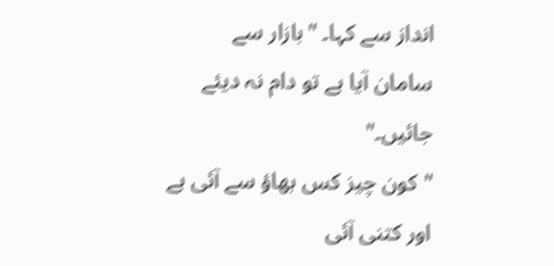انداز سے کہا۔ "بازار سے سامان آیا ہے تو دام نہ دیئے جائیں۔"
"کون چیز کس بھاؤ سے آئی ہے اور کتنی آئی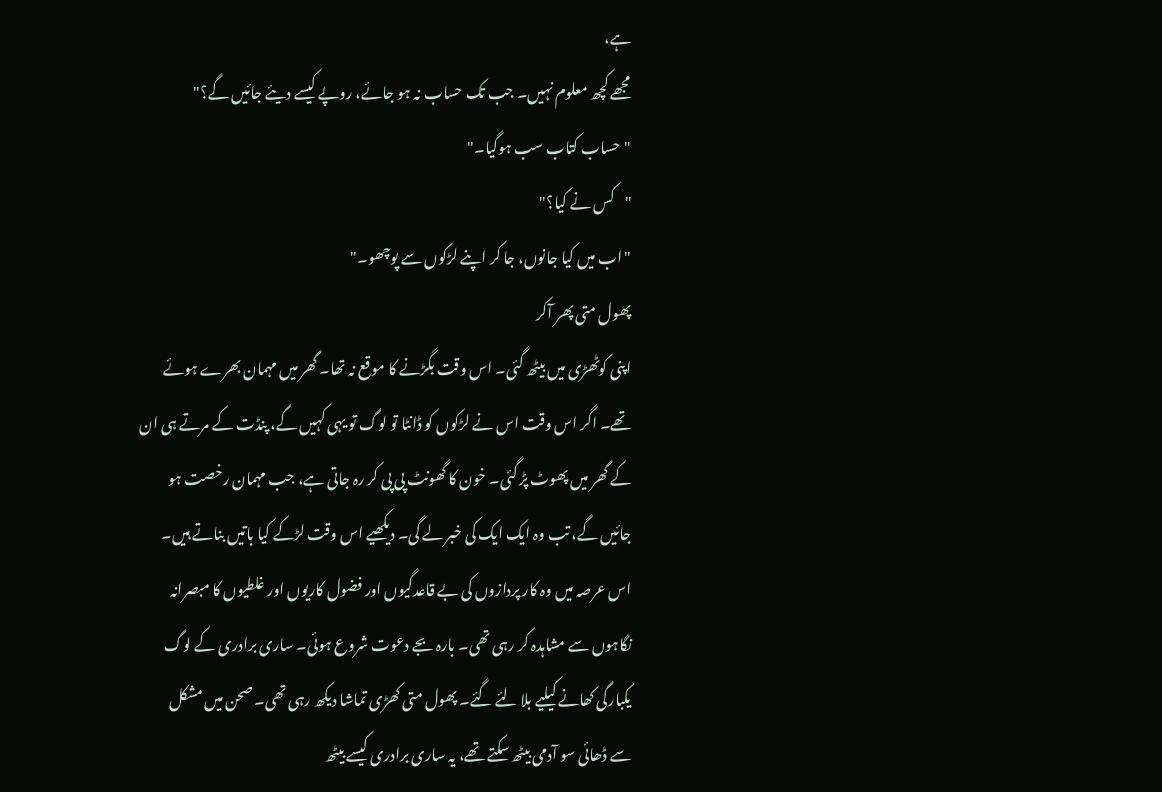ہے،
مجھے کچھ معلوم نہیں۔ جب تک حساب نہ ہو جائے، روپے کیسے دیئے جائیں گے؟"
"حساب کتاب سب ہوگیا۔"
"کس نے کیا؟"
"اب میں کیا جانوں، جا کر اپنے لڑکوں سے پوچھو۔"
پھول متی پھر آکر
اپنی کوٹھڑی میں بیٹھ گئی۔ اس وقت بگڑنے کا موقع نہ تھا۔ گھر میں مہمان بھرے ہوئے
تھے۔ اگر اس وقت اس نے لڑکوں کو ڈانٹا تو لوگ تو یہی کہیں گے، پنڈت کے مرتے ہی ان
کے گھر میں پھوٹ پڑ گئی۔ خون کا گھونٹ پی پی کر رہ جاتی ہے، جب مہمان رخصت ہو
جائیں گے، تب وہ ایک ایک کی خبر لے گی۔ دیکھیے اس وقت لڑکے کیا باتیں بناتے ہیں۔
اس عرصہ میں وہ کار پردازوں کی بے قاعدگیوں اور فضول کاریوں اور غلطیوں کا مبصرانہ
نگاہوں سے مشاہدہ کر رہی تھی۔ بارہ بجے دعوت شروع ہوئی۔ ساری برادری کے لوگ
یکبارگی کھانے کیلیے بلا لئے گئے۔ پھول متی کھڑی تماشا دیکھ رہی تھی۔ صحن میں مشکل
سے ڈھائی سو آدمی بیٹھ سکتے تھے، یہ ساری برادری کیسے بیٹھ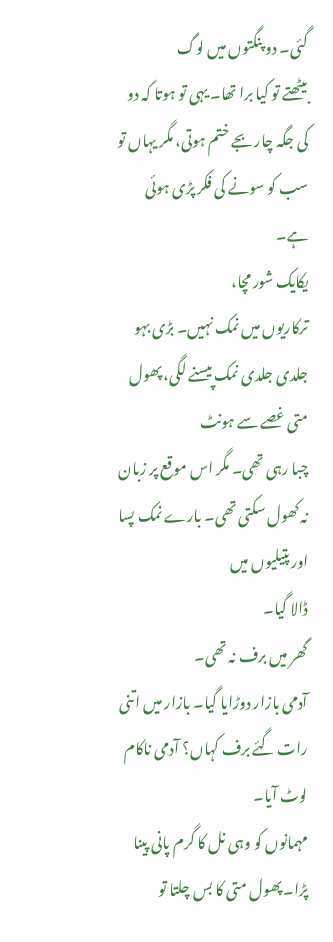گئی۔ دو پنگتوں میں لوگ
بیٹھتے تو کیا برا تھا۔ یہی تو ہوتا کہ دو کی جگہ چار بجے ختم ہوتی، مگر یہاں تو
سب کو سونے کی فکر پڑی ہوئی ہے۔
یکایک شور مچا،
ترکاریوں میں نمک نہیں۔ بڑی بہو جلدی جلدی نمک پیسنے لگی، پھول متی غصے سے ہونٹ
چبا رہی تھی۔ مگر اس موقع پر زبان نہ کھول سکتی تھی۔ بارے نمک پسا اور پتیلیوں میں
ڈالا گیا۔
گھر میں برف نہ تھی۔
آدمی بازار دوڑایا گیا۔ بازار میں اتنی رات گئے برف کہاں؟ آدمی ناکام لوٹ آیا۔
مہمانوں کو وہی نل کا گرم پانی پینا پڑا۔ پھول متی کا بس چلتا تو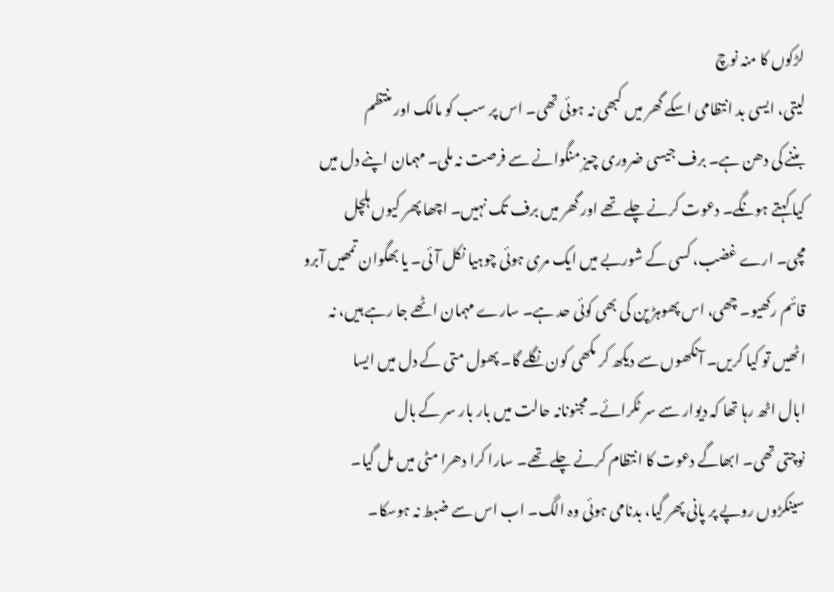لڑکوں کا منہ نوچ
لیتی، ایسی بد انتظامی اسکے گھر میں کبھی نہ ہوئی تھی۔ اس پر سب کو مالک اور منتظم
بننے کی دھن ہے۔ برف جیسی ضروری چیز منگوانے سے فرصت نہ ملی۔ مہمان اپنے دل میں
کیا کہتے ہونگے۔ دعوت کرنے چلے تھے اور گھر میں برف تک نہیں۔ اچھا پھر کیوں ہلچل
مچی۔ ارے غضب، کسی کے شوربے میں ایک مری ہوئی چوہیا نکل آئی۔ یا بھگوان تمھیں آبرو
قائم رکھیو۔ چھی، اس پھوہڑ پن کی بھی کوئی حد ہے۔ سارے مہمان اٹھے جا رہے ہیں، نہ
اٹھیں تو کیا کریں۔ آنکھوں سے دیکھ کر مکھی کون نگلے گا۔ پھول متی کے دل میں ایسا
ابال اٹھ رہا تھا کہ دیوار سے سر ٹکرائے۔ مجنونانہ حالت میں بار بار سر کے بال
نوچتی تھی۔ ابھاگے دعوت کا انتظام کرنے چلے تھے۔ سارا کرا دھرا مٹی میں مل گیا۔
سینکڑوں روپے پر پانی پھر گیا، بدنامی ہوئی وہ الگ۔ اب اس سے ضبط نہ ہوسکا۔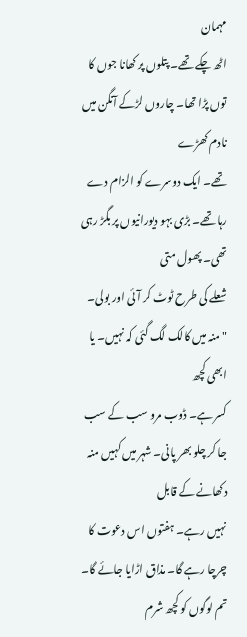مہمان
اٹھ چکے تھے۔ پتلوں پر کھانا جوں کا توں پڑا تھا۔ چاروں لڑکے آنگن میں نادم کھڑے
تھے۔ ایک دوسرے کو الزام دے رہا تھے۔ بڑی بہو دیورانیوں پر بگڑ رہی تھی۔ پھول متی
شعلے کی طرح ٹوٹ کر آئی اور بولی۔ "منہ میں کالک لگ گئی کہ نہیں۔ یا ابھی کچھ
کسر ہے۔ ڈوب مرو سب کے سب جا کر چلو بھر پانی۔ شہر میں کہیں منہ دکھانے کے قابل
نہیں رہے۔ ہفتوں اس دعوت کا چرچا رہے گا۔ مذاق اڑایا جائے گا۔ تم لوگوں کو کچھ شرم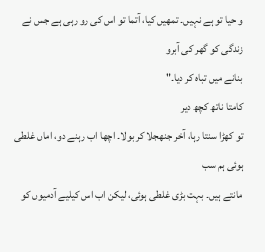و حیا تو ہے نہیں۔ تمھیں کیا، آتما تو اس کی رو رہی ہے جس نے زندگی کو گھر کی آبرو
بنانے میں تباہ کر دیا۔"
کامتا ناتھ کچھ دیر
تو کھڑا سنتا رہا، آخر جنھجلا کر بولا۔ اچھا اب رہنے دو، اماں غلطی ہوئی ہم سب
مانتے ہیں۔ بہت بڑی غلطی ہوئی، لیکن اب اس کیلیے آدمیوں کو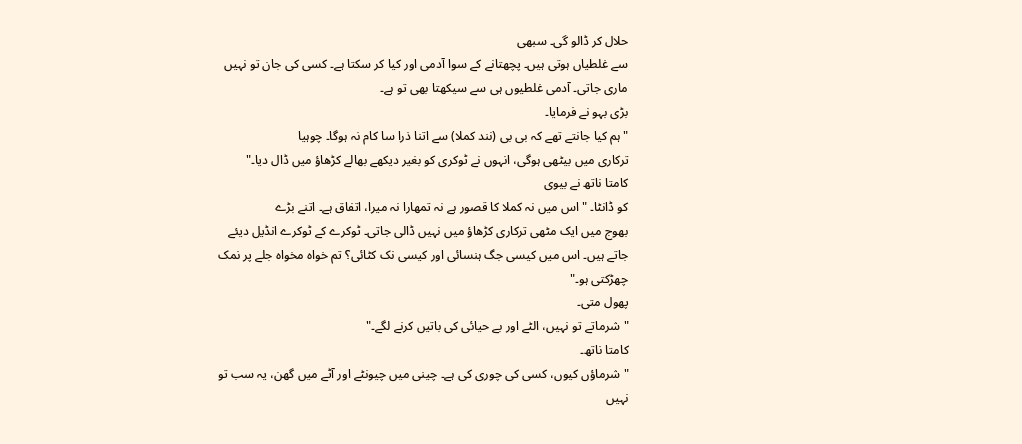حلال کر ڈالو گی۔ سبھی
سے غلطیاں ہوتی ہیں۔ پچھتانے کے سوا آدمی اور کیا کر سکتا ہے۔ کسی کی جان تو نہیں
ماری جاتی۔ آدمی غلطیوں ہی سے سیکھتا بھی تو ہے۔
بڑی بہو نے فرمایا۔
"ہم کیا جانتے تھے کہ بی بی (نند کملا) سے اتنا ذرا سا کام نہ ہوگا۔ چوہیا
ترکاری میں بیٹھی ہوگی، انہوں نے ٹوکری کو بغیر دیکھے بھالے کڑھاؤ میں ڈال دیا۔"
کامتا ناتھ نے بیوی
کو ڈانٹا۔ "اس میں نہ کملا کا قصور ہے نہ تمھارا نہ میرا، اتفاق ہے۔ اتنے بڑے
بھوج میں ایک مٹھی ترکاری کڑھاؤ میں نہیں ڈالی جاتی۔ ٹوکرے کے ٹوکرے انڈیل دیئے
جاتے ہیں۔ اس میں کیسی جگ ہنسائی اور کیسی نک کٹائی؟ تم خواہ مخواہ جلے پر نمک
چھڑکتی ہو۔"
پھول متی۔
"شرماتے تو نہیں، الٹے اور بے حیائی کی باتیں کرنے لگے۔"
کامتا ناتھ۔
"شرماؤں کیوں، کسی کی چوری کی ہے۔ چینی میں چیونٹے اور آٹے میں گھن، یہ سب تو
نہیں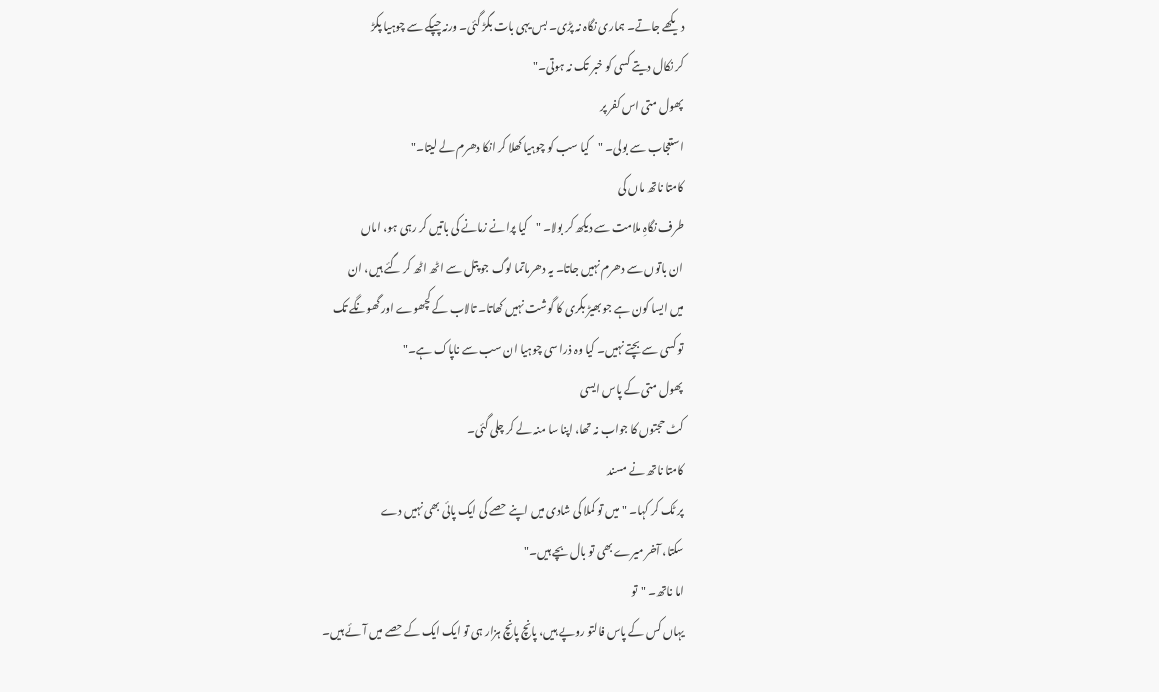دیکھے جاتے۔ ہماری نگاہ نہ پڑی۔ بس یہی بات بگڑ گئی۔ ورنہ چپکے سے چوہیا پکڑ
کر نکال دیتے کسی کو خبر تک نہ ہوتی۔"
پھول متی اس کفر پر
استعجاب سے بولی۔ "کیا سب کو چوہیا کھلا کر انکا دھرم لے لیتا۔"
کامتا ناتھ ماں کی
طرف نگاہِ ملامت سے دیکھ کر بولا۔ "کیا پرانے زمانے کی باتیں کر رہی ہو، اماں
ان باتوں سے دھرم نہیں جاتا۔ یہ دھرماتما لوگ جو پتل سے اٹھ اٹھ کر گئے ہیں، ان
میں ایسا کون ہے جو بھیڑ بکری کا گوشت نہیں کھاتا۔ تالاب کے کچھوے اور گھونگے تک
تو کسی سے بچتے نہیں۔ کیا وہ ذرا سی چوہیا ان سب سے ناپاک ہے۔"
پھول متی کے پاس ایسی
کٹ حجتوں کا جواب نہ تھا، اپنا سا منہ لے کر چلی گئی۔
کامتا ناتھ نے مسند
پر ٹک کر کہا۔ "میں تو کملا کی شادی میں اپنے حصے کی ایک پائی بھی نہیں دے
سکتا، آخر میرے بھی تو بال بچے ہیں۔"
اما ناتھ۔ "تو
یہاں کس کے پاس فالتو روپے ہیں، پانچ پانچ ہزار ہی تو ایک ایک کے حصے میں آئے ہیں۔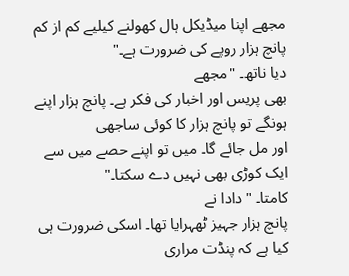مجھے اپنا میڈیکل ہال کھولنے کیلیے کم از کم پانچ ہزار روپے کی ضرورت ہے۔"
دیا ناتھ۔ "مجھے
بھی پریس اور اخبار کی فکر ہے۔ پانچ ہزار اپنے ہونگے تو پانچ ہزار کا کوئی ساجھی
اور مل جائے گا۔ میں تو اپنے حصے میں سے ایک کوڑی بھی نہیں دے سکتا۔"
کامتا۔ "دادا نے
پانچ ہزار جہیز ٹھہرایا تھا۔ اسکی ضرورت ہی کیا ہے کہ پنڈت مراری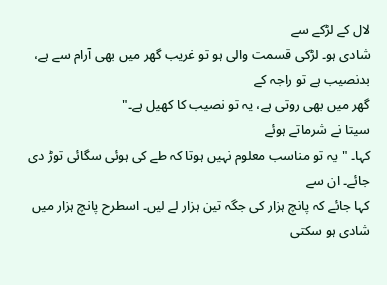لال کے لڑکے سے
شادی ہو۔ لڑکی قسمت والی ہو تو غریب گھر میں بھی آرام سے ہے، بدنصیب ہے تو راجہ کے
گھر میں بھی روتی ہے، یہ تو نصیب کا کھیل ہے۔"
سیتا نے شرماتے ہوئے
کہا۔ "یہ تو مناسب معلوم نہیں ہوتا کہ طے کی ہوئی سگائی توڑ دی جائے۔ ان سے
کہا جائے کہ پانچ ہزار کی جگہ تین ہزار لے لیں۔ اسطرح پانچ ہزار میں شادی ہو سکتی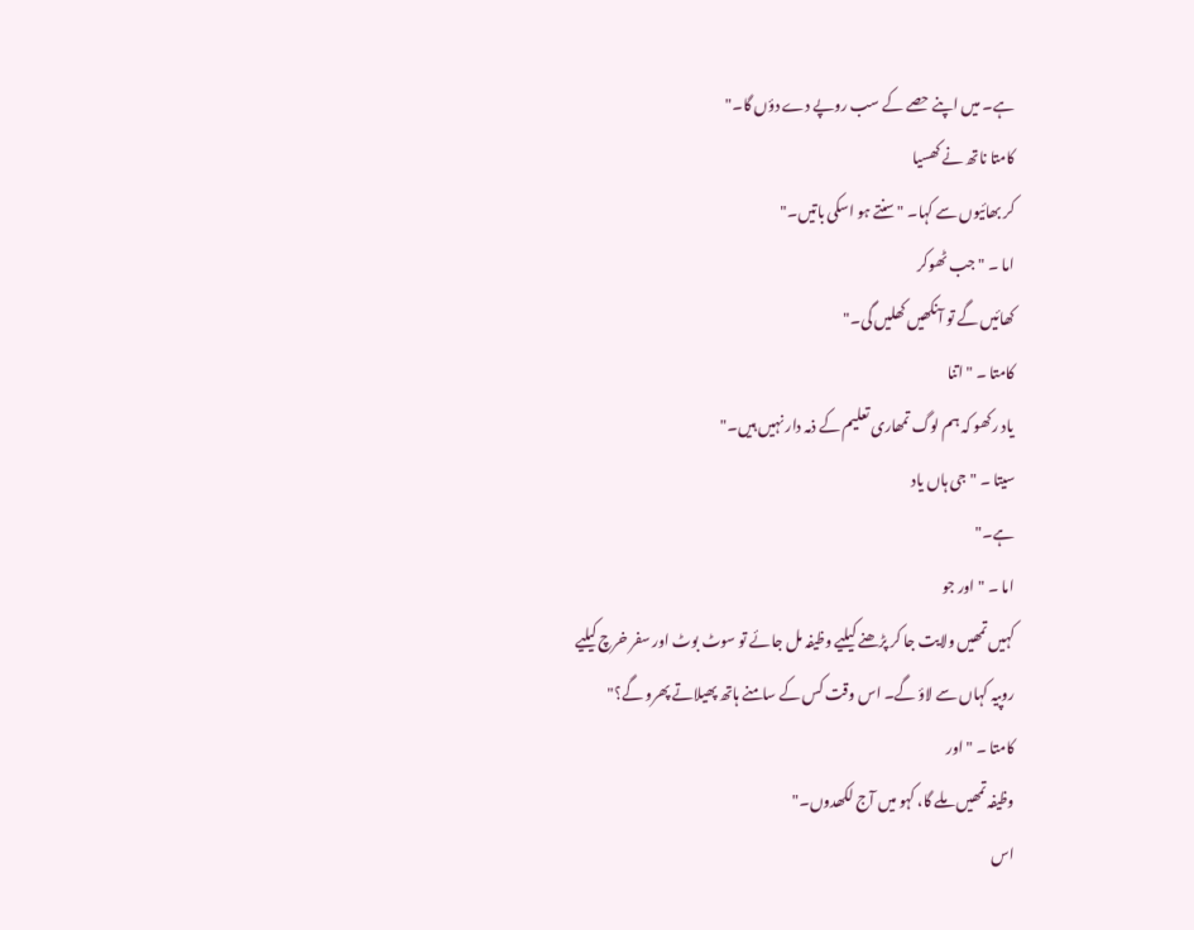ہے۔ میں اپنے حصے کے سب روپے دے دؤں گا۔"
کامتا ناتھ نے کھسیا
کر بھائیوں سے کہا۔ "سنتے ہو اسکی باتیں۔"
اما ۔ "جب ٹھوکر
کھائیں گے تو آنکھیں کھلیں گی۔"
کامتا ۔ "اتنا
یاد رکھو کہ ہم لوگ تمھاری تعلیم کے ذمہ دار نہیں ہیں۔"
سیتا ۔ "جی ہاں یاد
ہے۔"
اما ۔ "اور جو
کہیں تمھیں ولایت جا کر پڑھنے کیلیے وظیفہ مل جائے تو سوٹ بوٹ اور سفر خرچ کیلیے
روپیہ کہاں سے لاؤ گے۔ اس وقت کس کے سامنے ہاتھ پھیلاتے پھرو گے؟"
کامتا ۔ "اور
وظیفہ تمھیں ملے گا، کہو میں آج لکھدوں۔"
اس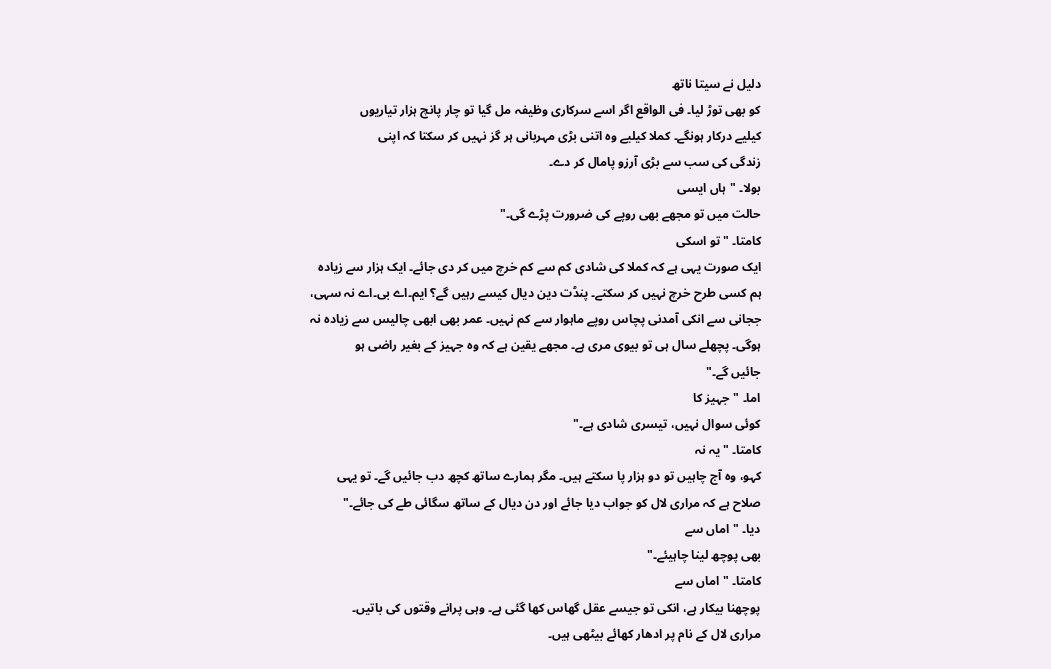دلیل نے سیتا ناتھ
کو بھی توڑ لیا۔ فی الواقع اگر اسے سرکاری وظیفہ مل گیا تو چار پانچ ہزار تیاریوں
کیلیے درکار ہونگے۔ کملا کیلیے وہ اتنی بڑی مہربانی ہر گز نہیں کر سکتا کہ اپنی
زندگی کی سب سے بڑی آرزو پامال کر دے۔
بولا۔ "ہاں ایسی
حالت میں تو مجھے بھی روپے کی ضرورت پڑے گی۔"
کامتا۔ "تو اسکی
ایک صورت یہی ہے کہ کملا کی شادی کم سے کم خرچ میں کر دی جائے۔ ایک ہزار سے زیادہ
ہم کسی طرح خرچ نہیں کر سکتے۔ پنڈت دین دیال کیسے رہیں گے؟ ایم۔اے بی۔اے نہ سہی،
ججانی سے انکی آمدنی پچاس روپے ماہوار سے کم نہیں۔ عمر بھی ابھی چالیس سے زیادہ نہ
ہوگی۔ پچھلے سال ہی تو بیوی مری ہے۔ مجھے یقین ہے کہ وہ جہیز کے بغیر راضی ہو
جائیں گے۔"
اما۔ "جہیز کا
کوئی سوال نہیں، تیسری شادی ہے۔"
کامتا۔ "یہ نہ
کہو، وہ آج چاہیں تو دو ہزار پا سکتے ہیں۔ مگر ہمارے ساتھ کچھ دب جائیں گے۔ تو یہی
صلاح ہے کہ مراری لال کو جواب دیا جائے اور دن دیال کے ساتھ سگائی طے کی جائے۔"
دیا۔ "اماں سے
بھی پوچھ لینا چاہیئے۔"
کامتا۔ "اماں سے
پوچھنا بیکار ہے، انکی تو جیسے عقل گھاس کھا گئی ہے۔ وہی پرانے وقتوں کی باتیں۔
مراری لال کے نام پر ادھار کھائے بیٹھی ہیں۔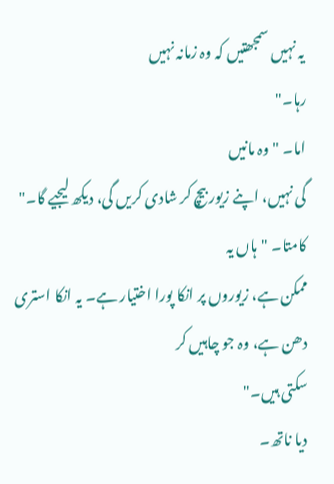یہ نہیں سمجھتیں کہ وہ زمانہ نہیں
رہا۔"
اما۔ "وہ مانیں
گی نہیں، اپنے زیور بیچ کر شادی کریں گی، دیکھ لیجیے گا۔"
کامتا۔ "ہاں یہ
ممکن ہے، زیوروں پر انکا پورا اختیار ہے۔ یہ انکا استری دھن ہے، وہ جو چاہیں کر
سکتی ہیں۔"
دیا ناتھ۔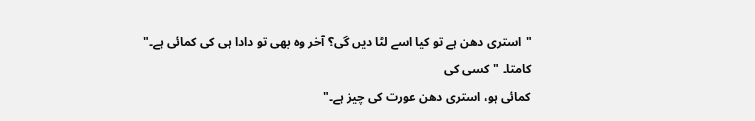"استری دھن ہے تو کیا اسے لٹا دیں گی؟ آخر وہ بھی تو دادا ہی کی کمائی ہے۔"
کامتا۔ "کسی کی
کمائی ہو، استری دھن عورت کی چیز ہے۔"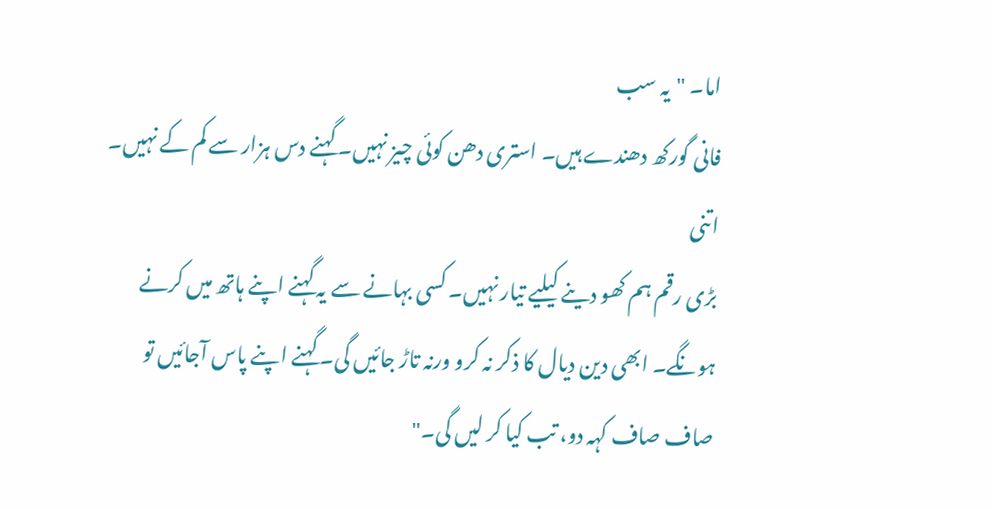اما۔ "یہ سب
فانی گورکھ دھندے ہیں۔ استری دھن کوئی چیز نہیں۔ گہنے دس ہزار سے کم کے نہیں۔ اتنی
بڑی رقم ہم کھو دینے کیلیے تیار نہیں۔ کسی بہانے سے یہ گہنے اپنے ہاتھ میں کرنے
ہونگے۔ ابھی دین دیال کا ذکر نہ کرو ورنہ تاڑ جائیں گی۔ گہنے اپنے پاس آجائیں تو
صاف صاف کہہ دو، تب کیا کر لیں گی۔"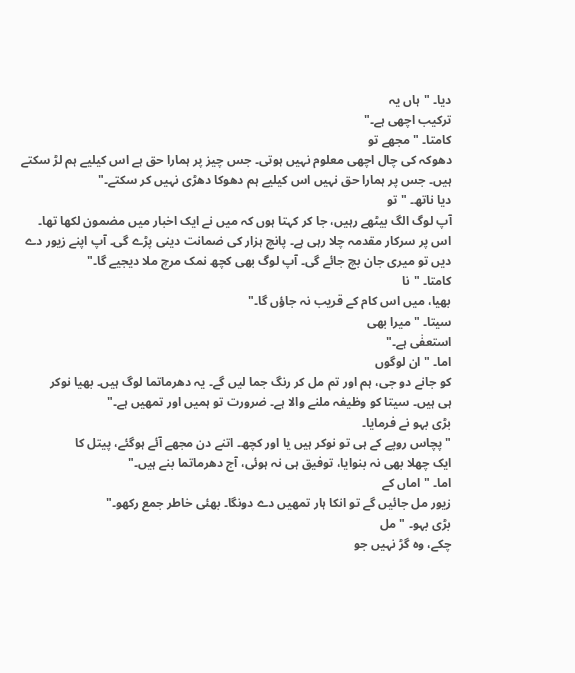دیا۔ "ہاں یہ
ترکیب اچھی ہے۔"
کامتا۔ "مجھے تو
دھوکہ کی چال اچھی معلوم نہیں ہوتی۔ جس چیز پر ہمارا حق ہے اس کیلیے ہم لڑ سکتے
ہیں۔ جس پر ہمارا حق نہیں اس کیلیے ہم دھوکا دھڑی نہیں کر سکتے۔"
دیا ناتھ۔ "تو
آپ لوگ الگ بیٹھے رہیں، جا کر کہتا ہوں کہ میں نے ایک اخبار میں مضمون لکھا تھا۔
اس پر سرکار مقدمہ چلا رہی ہے۔ پانچ ہزار کی ضمانت دینی پڑے گی۔ آپ اپنے زیور دے
دیں تو میری جان بچ جائے گی۔ آپ لوگ بھی کچھ نمک مرچ ملا دیجیے گا۔"
کامتا۔ "نا
بھیا، میں اس کام کے قریب نہ جاؤں گا۔"
سیتا۔ "میرا بھی
استعفٰی ہے۔"
اما۔ "ان لوگوں
کو جانے دو جی، ہم اور تم مل کر رنگ جما لیں گے۔ یہ دھرماتما لوگ ہیں۔ بھیا نوکر
ہی ہیں۔ سیتا کو وظیفہ ملنے والا ہے۔ ضرورت تو ہمیں اور تمھیں ہے۔"
بڑی بہو نے فرمایا۔
"پچاس روپے کے ہی تو نوکر ہیں یا اور کچھ۔ اتنے دن مجھے آئے ہوگئے، پیتل کا
ایک چھلا بھی نہ بنوایا، توفیق ہی نہ ہوئی، آج دھرماتما بنے ہیں۔"
اما۔ "اماں کے
زیور مل جائیں گے تو انکا ہار تمھیں دے دونگا۔ بھئی خاطر جمع رکھو۔"
بڑی بہو۔ "مل
چکے، وہ گڑ نہیں جو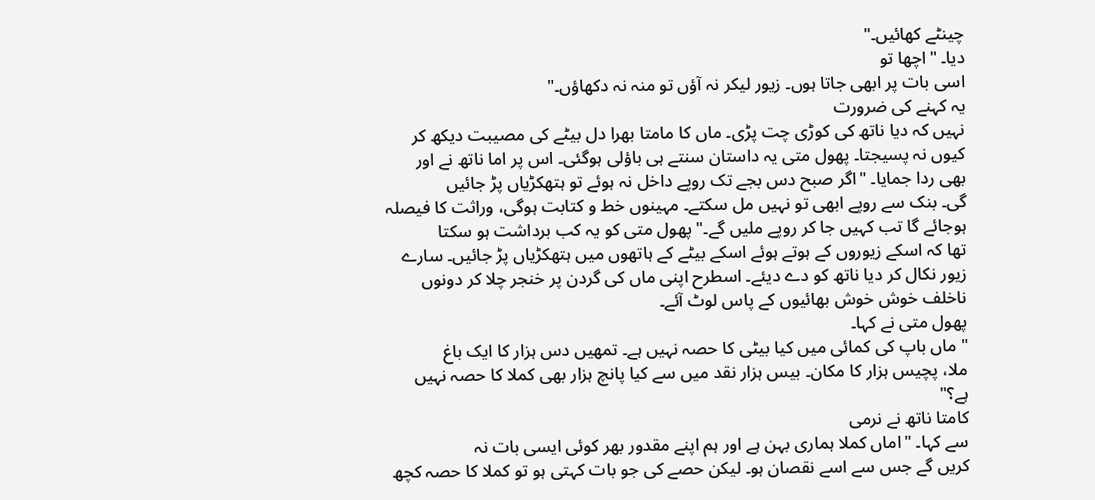چینٹے کھائیں۔"
دیا۔ "اچھا تو
اسی بات پر ابھی جاتا ہوں۔ زیور لیکر نہ آؤں تو منہ نہ دکھاؤں۔"
یہ کہنے کی ضرورت
نہیں کہ دیا ناتھ کی کوڑی چت پڑی۔ ماں کا مامتا بھرا دل بیٹے کی مصیبت دیکھ کر
کیوں نہ پسیجتا۔ پھول متی یہ داستان سنتے ہی باؤلی ہوگئی۔ اس پر اما ناتھ نے اور
بھی ردا جمایا۔ "اگر صبح دس بجے تک روپے داخل نہ ہوئے تو ہتھکڑیاں پڑ جائیں
گی۔ بنک سے روپے ابھی تو نہیں مل سکتے۔ مہینوں خط و کتابت ہوگی، وراثت کا فیصلہ
ہوجائے گا تب کہیں جا کر روپے ملیں گے۔" پھول متی کو یہ کب برداشت ہو سکتا
تھا کہ اسکے زیوروں کے ہوتے ہوئے اسکے بیٹے کے ہاتھوں میں ہتھکڑیاں پڑ جائیں۔ سارے
زیور نکال کر دیا ناتھ کو دے دیئے۔ اسطرح اپنی ماں کی گردن پر خنجر چلا کر دونوں
ناخلف خوش خوش بھائیوں کے پاس لوٹ آئے۔
پھول متی نے کہا۔
"ماں باپ کی کمائی میں کیا بیٹی کا حصہ نہیں ہے۔ تمھیں دس ہزار کا ایک باغ
ملا، پچیس ہزار کا مکان۔ بیس ہزار نقد میں سے کیا پانچ ہزار بھی کملا کا حصہ نہیں
ہے؟"
کامتا ناتھ نے نرمی
سے کہا۔ "اماں کملا ہماری بہن ہے اور ہم اپنے مقدور بھر کوئی ایسی بات نہ
کریں گے جس سے اسے نقصان ہو۔ لیکن حصے کی جو بات کہتی ہو تو کملا کا حصہ کچھ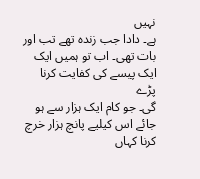نہیں
ہے۔ دادا جب زندہ تھے تب اور بات تھی۔ اب تو ہمیں ایک ایک پیسے کی کفایت کرنا پڑے
گی۔ جو کام ایک ہزار سے ہو جائے اس کیلیے پانچ ہزار خرچ کرنا کہاں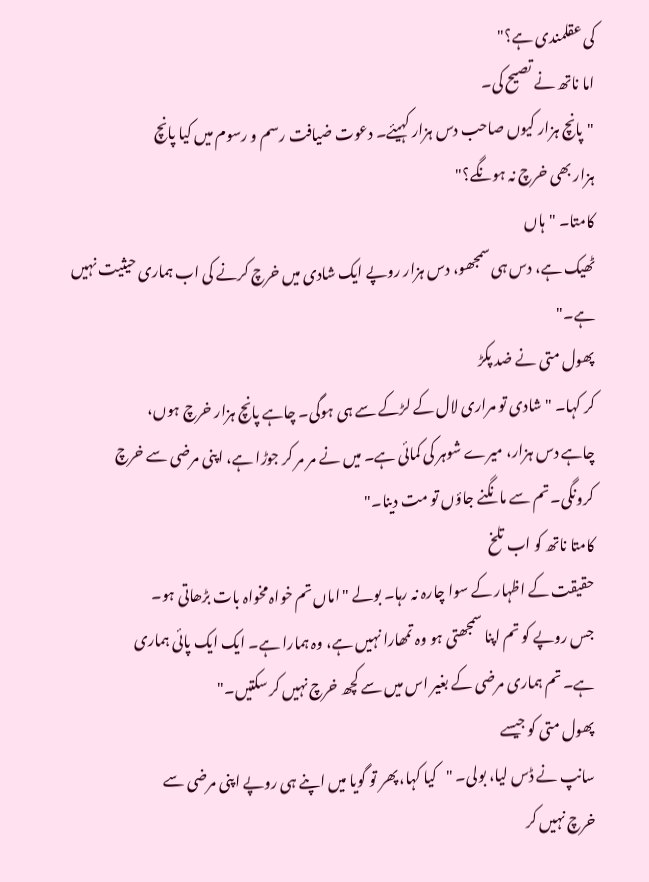کی عقلمندی ہے؟"
اما ناتھ نے تصیح کی۔
"پانچ ہزار کیوں صاحب دس ہزار کہیئے۔ دعوت ضیافت رسم و رسوم میں کیا پانچ
ہزار بھی خرچ نہ ہونگے؟"
کامتا۔ "ہاں
ٹھیک ہے، دس ہی سمجھو، دس ہزار روپے ایک شادی میں خرچ کرنے کی اب ہماری حیثیت نہیں
ہے۔"
پھول متی نے ضد پکڑ
کر کہا۔ "شادی تو مراری لال کے لڑکے سے ہی ہوگی۔ چاہے پانچ ہزار خرچ ہوں،
چاہے دس ہزار، میرے شوہر کی کمائی ہے۔ میں نے مر مر کر جوڑا ہے، اپنی مرضی سے خرچ
کرونگی۔ تم سے مانگنے جاؤں تو مت دینا۔"
کامتا ناتھ کو اب تلخ
حقیقت کے اظہار کے سوا چارہ نہ رہا۔ بولے "اماں تم خواہ مخواہ بات بڑھاتی ہو۔
جس روپے کو تم اپنا سمجھتی ہو وہ تمھارا نہیں ہے، وہ ہمارا ہے۔ ایک ایک پائی ہماری
ہے۔ تم ہماری مرضی کے بغیر اس میں سے کچھ خرچ نہیں کر سکتیں۔"
پھول متی کو جیسے
سانپ نے ڈس لیا، بولی۔ "کیا کہا، پھر تو گویا میں اپنے ہی روپے اپنی مرضی سے
خرچ نہیں کر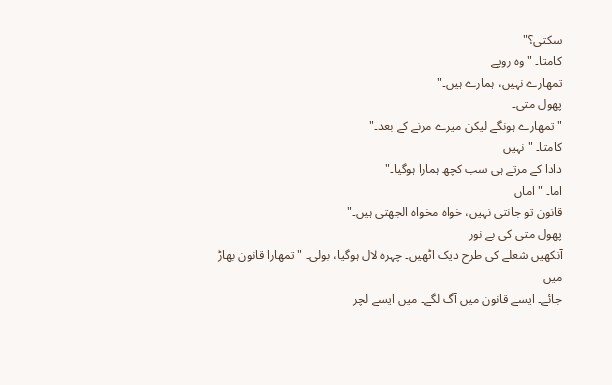سکتی؟"
کامتا۔ "وہ روپے
تمھارے نہیں، ہمارے ہیں۔"
پھول متی۔
"تمھارے ہونگے لیکن میرے مرنے کے بعد۔"
کامتا۔ "نہیں
دادا کے مرتے ہی سب کچھ ہمارا ہوگیا۔"
اما۔ "اماں
قانون تو جانتی نہیں، خواہ مخواہ الجھتی ہیں۔"
پھول متی کی بے نور
آنکھیں شعلے کی طرح دیک اٹھیں۔ چہرہ لال ہوگیا، بولی۔ "تمھارا قانون بھاڑ میں
جائے۔ ایسے قانون میں آگ لگے۔ میں ایسے لچر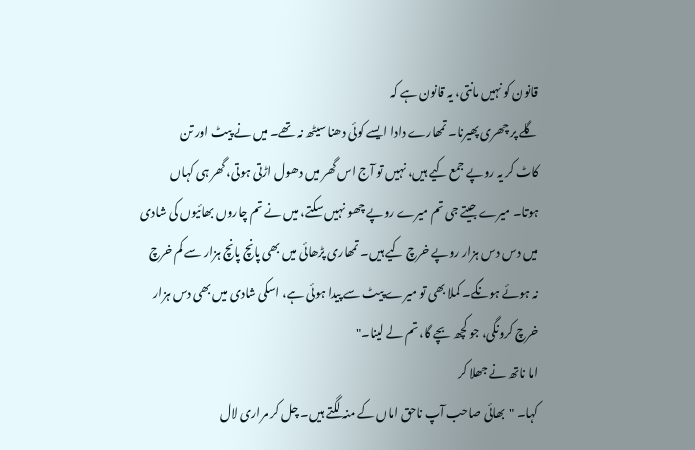قانون کو نہیں مانتی، یہ قانون ہے کہ
گلے پر چھری پھیرنا۔ تمھارے دادا ایسے کوئی دھنا سیٹھ نہ تھے۔ میں نے پیٹ اور تن
کاٹ کر یہ روپے جمع کیے ہیں، نہیں تو آج اس گھر میں دھول اڑتی ہوتی، گھر ہی کہاں
ہوتا۔ میرے جیتے جی تم میرے روپے چھو نہیں سکتے، میں نے تم چاروں بھائیوں کی شادی
میں دس دس ہزار روپے خرچ کیے ہیں۔ تمھاری پڑھائی میں بھی پانچ پانچ ہزار سے کم خرچ
نہ ہوئے ہونگے۔ کملا بھی تو میرے پیٹ سے پیدا ہوئی ہے، اسکی شادی میں بھی دس ہزار
خرچ کرونگی، جو کچھ بچے گا، تم لے لینا۔"
اما ناتھ نے جھلا کر
کہا۔ "بھائی صاحب آپ ناحق اماں کے منہ لگتے ہیں۔ چل کر مراری لال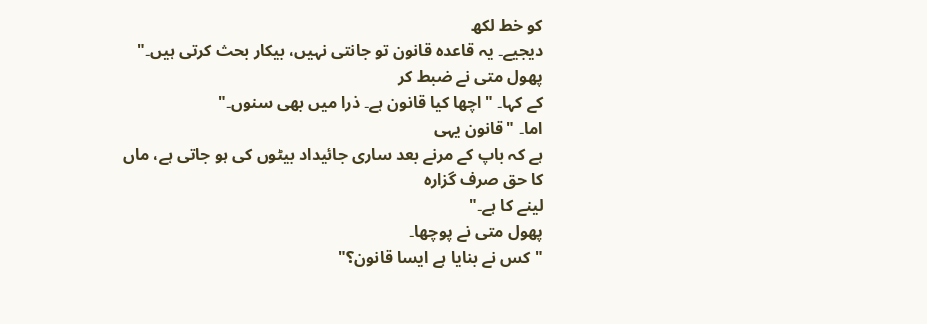کو خط لکھ
دیجیے۔ یہ قاعدہ قانون تو جانتی نہیں، بیکار بحث کرتی ہیں۔"
پھول متی نے ضبط کر
کے کہا۔ "اچھا کیا قانون ہے۔ ذرا میں بھی سنوں۔"
اما۔ "قانون یہی
ہے کہ باپ کے مرنے بعد ساری جائیداد بیٹوں کی ہو جاتی ہے، ماں کا حق صرف گزارہ
لینے کا ہے۔"
پھول متی نے پوچھا۔
"کس نے بنایا ہے ایسا قانون؟"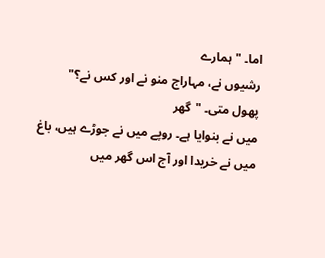اما۔ "ہمارے
رشیوں نے، مہاراج منو نے اور کس نے؟"
پھول متی۔ "گھر
میں نے بنوایا ہے۔ روپے میں نے جوڑے ہیں، باغ میں نے خریدا اور آج اس گھر میں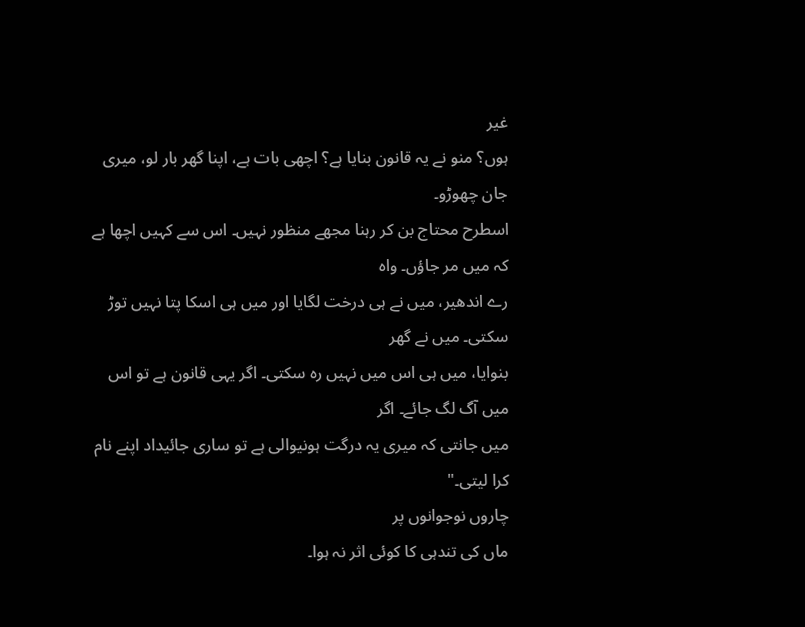غیر
ہوں؟ منو نے یہ قانون بنایا ہے؟ اچھی بات ہے، اپنا گھر بار لو، میری جان چھوڑو۔
اسطرح محتاج بن کر رہنا مجھے منظور نہیں۔ اس سے کہیں اچھا ہے کہ میں مر جاؤں۔ واہ
رے اندھیر، میں نے ہی درخت لگایا اور میں ہی اسکا پتا نہیں توڑ سکتی۔ میں نے گھر
بنوایا، میں ہی اس میں نہیں رہ سکتی۔ اگر یہی قانون ہے تو اس میں آگ لگ جائے۔ اگر
میں جانتی کہ میری یہ درگت ہونیوالی ہے تو ساری جائیداد اپنے نام کرا لیتی۔"
چاروں نوجوانوں پر
ماں کی تندہی کا کوئی اثر نہ ہوا۔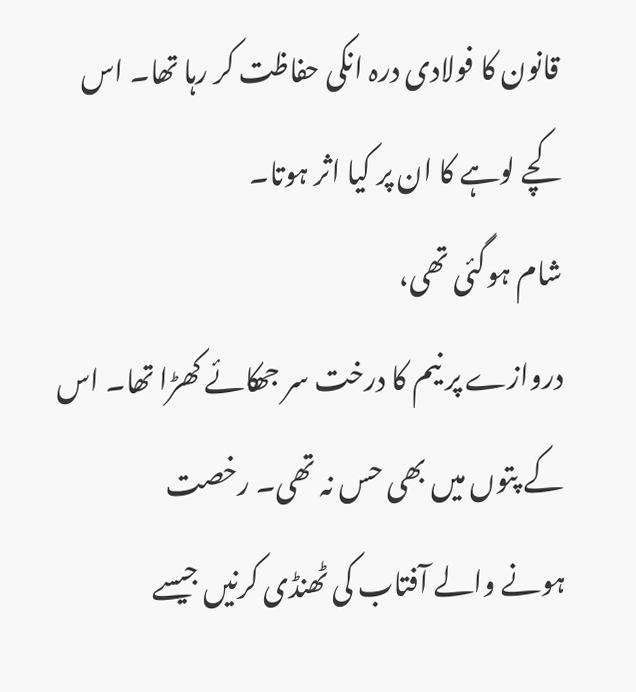قانون کا فولادی درہ انکی حفاظت کر رہا تھا۔ اس
کچے لوہے کا ان پر کیا اثر ہوتا۔
شام ہوگئی تھی،
دروازے پر نیم کا درخت سر جھکائے کھڑا تھا۔ اس کے پتوں میں بھی حس نہ تھی۔ رخصت
ہونے والے آفتاب کی ٹھنڈی کرنیں جیسے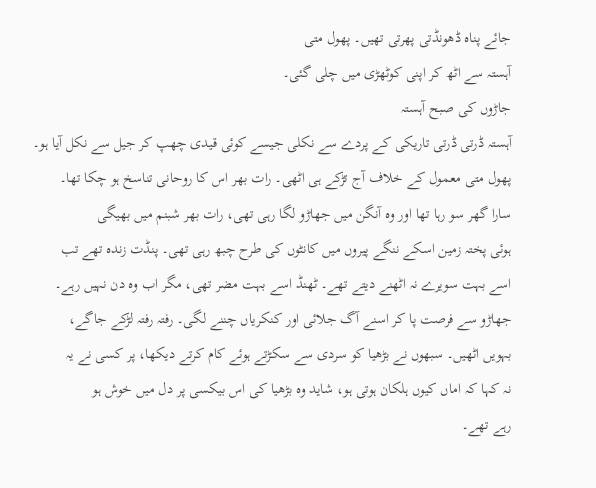جائے پناہ ڈھونڈتی پھرتی تھیں۔ پھول متی
آہستہ سے اٹھ کر اپنی کوٹھڑی میں چلی گئی۔
جاڑوں کی صبح آہستہ
آہستہ ڈرتی ڈرتی تاریکی کے پردے سے نکلی جیسے کوئی قیدی چھپ کر جیل سے نکل آیا ہو۔
پھول متی معمول کے خلاف آج تڑکے ہی اٹھی۔ رات بھر اس کا روحانی تناسخ ہو چکا تھا۔
سارا گھر سو رہا تھا اور وہ آنگن میں جھاڑو لگا رہی تھی، رات بھر شبنم میں بھیگی
ہوئی پختہ زمین اسکے ننگے پیروں میں کانٹوں کی طرح چبھ رہی تھی۔ پنڈت زندہ تھے تب
اسے بہت سویرے نہ اٹھنے دیتے تھے۔ ٹھنڈ اسے بہت مضر تھی، مگر اب وہ دن نہیں رہے۔
جھاڑو سے فرصت پا کر اسنے آگ جلائی اور کنکریاں چننے لگی۔ رفتہ رفتہ لڑکے جاگے،
بہویں اٹھیں۔ سبھوں نے بڑھیا کو سردی سے سکڑتے ہوئے کام کرتے دیکھا، پر کسی نے یہ
نہ کہا کہ اماں کیوں ہلکان ہوتی ہو، شاید وہ بڑھیا کی اس بیکسی پر دل میں خوش ہو
رہے تھے۔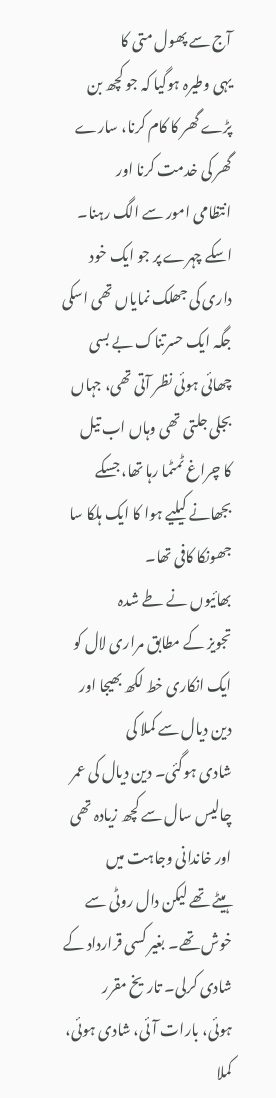آج سے پھول متی کا
یہی وطیرہ ہوگیا کہ جو کچھ بن پڑے گھر کا کام کرنا، سارے گھر کی خدمت کرنا اور
انتظامی امور سے الگ رہنا۔ اسکے چہرے پر جو ایک خود داری کی جھلک نمایاں تھی اسکی
جگہ ایک حسرتناک بے بسی چھائی ہوئی نظر آتی تھی، جہاں بجلی جلتی تھی وہاں اب تیل
کا چراغ ٹمٹما رہا تھا، جسکے بجھانے کیلیے ہوا کا ایک ہلکا سا جھونکا کافی تھا۔
بھائیوں نے طے شدہ
تجویز کے مطابق مراری لال کو ایک انکاری خط لکھ بھیجا اور دین دیال سے کملا کی
شادی ہوگئی۔ دین دیال کی عمر چالیس سال سے کچھ زیادہ تھی اور خاندانی وجاہت میں
ہیٹے تھے لیکن دال روٹی سے خوش تھے۔ بغیر کسی قرارداد کے شادی کرلی۔ تاریخ مقرر
ہوئی، بارات آئی، شادی ہوئی، کملا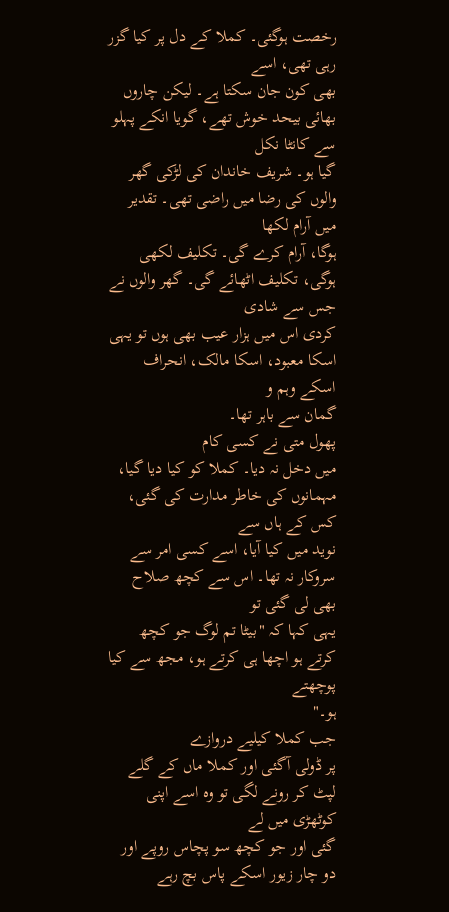رخصت ہوگئی۔ کملا کے دل پر کیا گزر رہی تھی، اسے
بھی کون جان سکتا ہے۔ لیکن چاروں بھائی بیحد خوش تھے، گویا انکے پہلو سے کانٹا نکل
گیا ہو۔ شریف خاندان کی لڑکی گھر والوں کی رضا میں راضی تھی۔ تقدیر میں آرام لکھا
ہوگا، آرام کرے گی۔ تکلیف لکھی ہوگی، تکلیف اٹھائے گی۔ گھر والوں نے جس سے شادی
کردی اس میں ہزار عیب بھی ہوں تو یہی اسکا معبود، اسکا مالک، انحراف اسکے وہم و
گمان سے باہر تھا۔
پھول متی نے کسی کام
میں دخل نہ دیا۔ کملا کو کیا دیا گیا، مہمانوں کی خاطر مدارت کی گئی، کس کے ہاں سے
نوید میں کیا آیا، اسے کسی امر سے سروکار نہ تھا۔ اس سے کچھ صلاح بھی لی گئی تو
یہی کہا کہ "بیٹا تم لوگ جو کچھ کرتے ہو اچھا ہی کرتے ہو، مجھ سے کیا پوچھتے
ہو۔"
جب کملا کیلیے دروازے
پر ڈولی آگئی اور کملا ماں کے گلے لپٹ کر رونے لگی تو وہ اسے اپنی کوٹھڑی میں لے
گئی اور جو کچھ سو پچاس روپے اور دو چار زیور اسکے پاس بچ رہے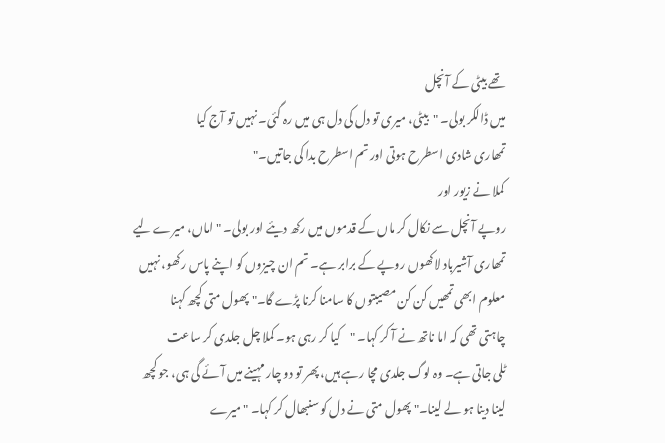تھے بیٹی کے آنچل
میں ڈالکر بولی۔ "بیٹی، میری تو دل کی دل ہی میں رہ گئی۔ نہیں تو آج کیا
تمھاری شادی اسطرح ہوتی اور تم اسطرح بدا کی جاتیں۔"
کملا نے زیور اور
روپے آنچل سے نکال کر ماں کے قدموں میں رکھ دیئے اور بولی۔ "اماں، میرے لیے
تمھاری آشیرباد لاکھوں روپے کے برابر ہے۔ تم ان چیزوں کو اپنے پاس رکھو، نہیں
معلوم ابھی تمھیں کن کن مصیبتوں کا سامنا کرنا پڑے گا۔" پھول متی کچھ کہنا
چاہتی تھی کہ اما ناتھ نے آ کر کہا۔ "کیا کر رہی ہو۔ کملا چل جلدی کر ساعت
ٹلی جاتی ہے۔ وہ لوگ جلدی مچا رہے ہیں، پھر تو دو چار مہینے میں آئے گی ہی، جو کچھ
لینا دینا ہو لے لینا۔" پھول متی نے دل کو سنبھال کر کہا۔ "میرے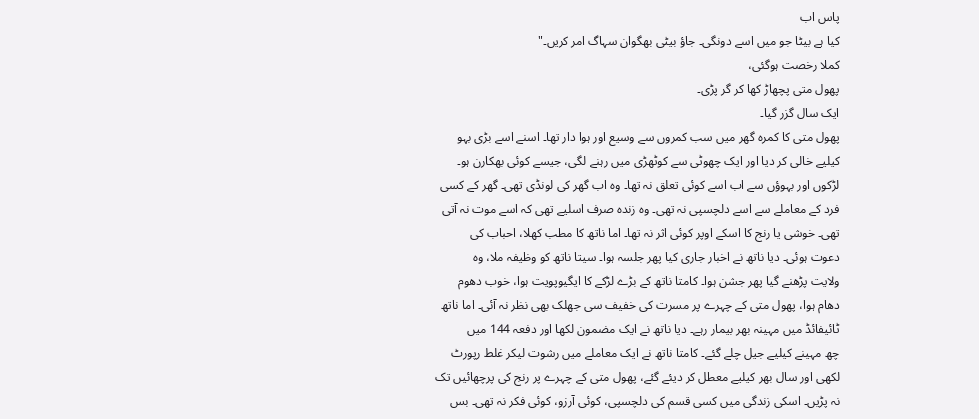پاس اب
کیا ہے بیٹا جو میں اسے دونگی۔ جاؤ بیٹی بھگوان سہاگ امر کریں۔"
کملا رخصت ہوگئی،
پھول متی پچھاڑ کھا کر گر پڑی۔
ایک سال گزر گیا۔
پھول متی کا کمرہ گھر میں سب کمروں سے وسیع اور ہوا دار تھا۔ اسنے اسے بڑی بہو
کیلیے خالی کر دیا اور ایک چھوٹی سے کوٹھڑی میں رہنے لگی، جیسے کوئی بھکارن ہو۔
لڑکوں اور بہوؤں سے اب اسے کوئی تعلق نہ تھا۔ وہ اب گھر کی لونڈی تھی۔ گھر کے کسی
فرد کے معاملے سے اسے دلچسپی نہ تھی۔ وہ زندہ صرف اسلیے تھی کہ اسے موت نہ آتی
تھی۔ خوشی یا رنج کا اسکے اوپر کوئی اثر نہ تھا۔ اما ناتھ کا مطب کھلا، احباب کی
دعوت ہوئی۔ دیا ناتھ نے اخبار جاری کیا پھر جلسہ ہوا۔ سیتا ناتھ کو وظیفہ ملا، وہ
ولایت پڑھنے گیا پھر جشن ہوا۔ کامتا ناتھ کے بڑے لڑکے کا ایگیوپویت ہوا، خوب دھوم
دھام ہوا، پھول متی کے چہرے پر مسرت کی خفیف سی جھلک بھی نظر نہ آئی۔ اما ناتھ
ٹائیفائڈ میں مہینہ بھر بیمار رہے۔ دیا ناتھ نے ایک مضمون لکھا اور دفعہ 144 میں
چھ مہینے کیلیے جیل چلے گئے۔ کامتا ناتھ نے ایک معاملے میں رشوت لیکر غلط رپورٹ
لکھی اور سال بھر کیلیے معطل کر دیئے گئے، پھول متی کے چہرے پر رنج کی پرچھائیں تک
نہ پڑیں۔ اسکی زندگی میں کسی قسم کی دلچسپی، کوئی آرزو، کوئی فکر نہ تھی۔ بس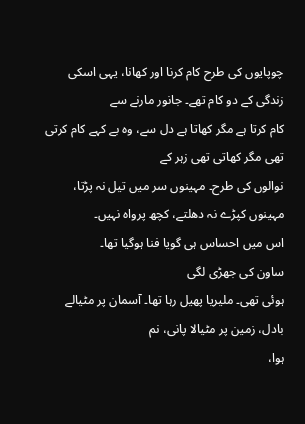چوپایوں کی طرح کام کرنا اور کھانا، یہی اسکی زندگی کے دو کام تھے۔ جانور مارنے سے
کام کرتا ہے مگر کھاتا ہے دل سے، وہ بے کہے کام کرتی تھی مگر کھاتی تھی زہر کے
نوالوں کی طرح۔ مہینوں سر میں تیل نہ پڑتا، مہینوں کپڑے نہ دھلتے، کچھ پرواہ نہیں۔
اس میں احساس ہی گویا فنا ہوگیا تھا۔
ساون کی جھڑی لگی
ہوئی تھی۔ ملیریا پھیل رہا تھا۔ آسمان پر مٹیالے بادل، زمین پر مٹیالا پانی، نم
ہوا،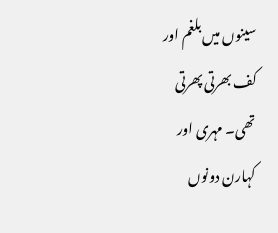سینوں میں بلغم اور کف بھرتی پھرتی تھی۔ مہری اور کہارن دونوں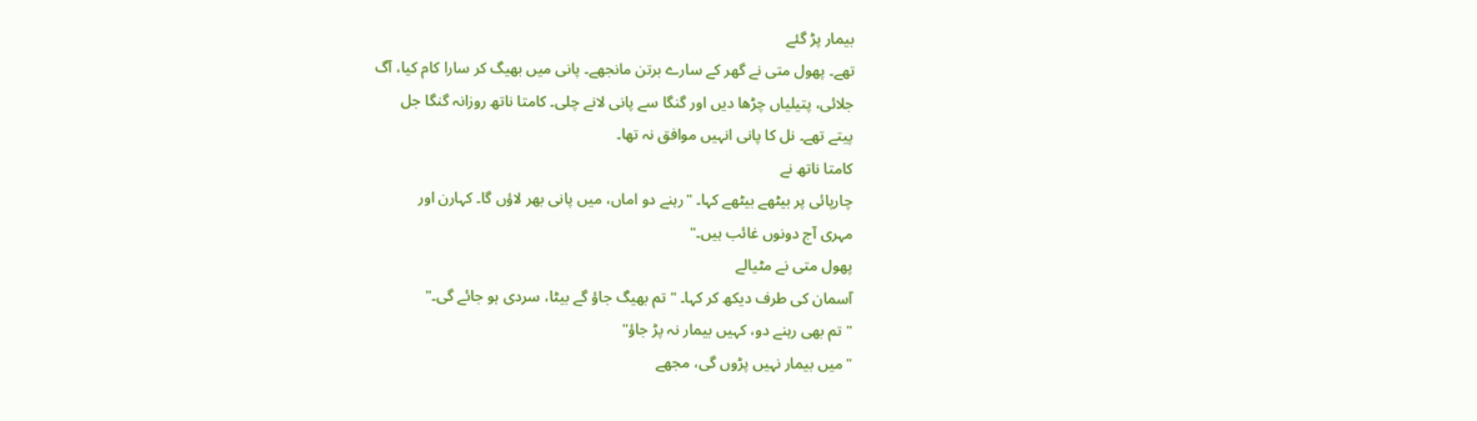بیمار پڑ گئے
تھے۔ پھول متی نے گھر کے سارے برتن مانجھے۔ پانی میں بھیگ کر سارا کام کیا، آگ
جلائی، پتیلیاں چڑھا دیں اور گنگا سے پانی لانے چلی۔ کامتا ناتھ روزانہ گنگا جل
پیتے تھے۔ نل کا پانی انہیں موافق نہ تھا۔
کامتا ناتھ نے
چارپائی پر بیٹھے بیٹھے کہا۔ "رہنے دو اماں، میں پانی بھر لاؤں گا۔ کہارن اور
مہری آج دونوں غائب ہیں۔"
پھول متی نے مٹیالے
آسمان کی طرف دیکھ کر کہا۔ "تم بھیگ جاؤ گے بیٹا، سردی ہو جائے گی۔"
"تم بھی رہنے دو، کہیں بیمار نہ پڑ جاؤ"
"میں بیمار نہیں پڑوں گی، مجھے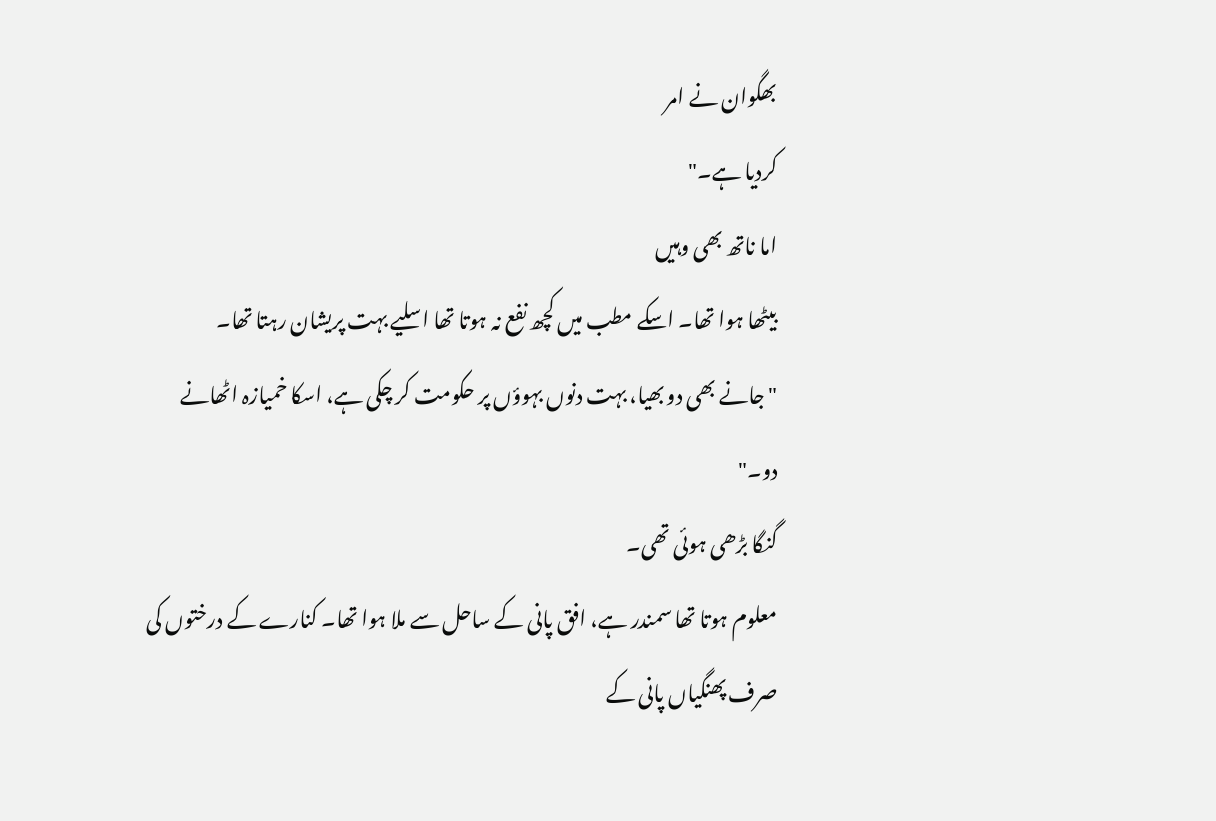بھگوان نے امر
کردیا ہے۔"
اما ناتھ بھی وہیں
بیٹھا ہوا تھا۔ اسکے مطب میں کچھ نفع نہ ہوتا تھا اسلیے بہت پریشان رہتا تھا۔
"جانے بھی دو بھیا، بہت دنوں بہوؤں پر حکومت کر چکی ہے، اسکا خمیازہ اٹھانے
دو۔"
گنگا بڑھی ہوئی تھی۔
معلوم ہوتا تھا سمندر ہے، افق پانی کے ساحل سے ملا ہوا تھا۔ کنارے کے درختوں کی
صرف پھنگیاں پانی کے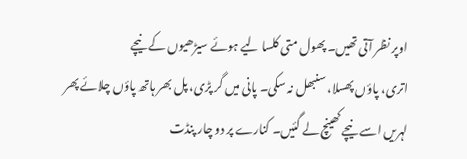اوپر نظر آتی تھیں۔ پھول متی کلسا لیے ہوئے سیڑھیوں کے نیچے
اتری، پاؤں پھسلا، سنبھل نہ سکی۔ پانی میں گر پڑی، پل بھر ہاتھ پاؤں چلائے پھر
لہریں اسے نیچے کھینچ لے گئیں۔ کنارے پر دو چار پنڈت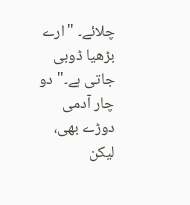چلائے۔ "ارے بڑھیا ڈوبی
جاتی ہے۔" دو چار آدمی دوڑے بھی، لیکن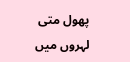پھول متی لہروں میں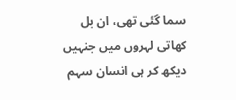سما گئی تھی، ان بل
کھاتی لہروں میں جنہیں دیکھ کر ہی انسان سہم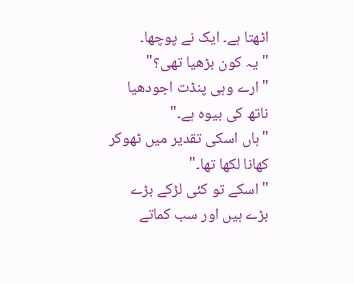اٹھتا ہے۔ ایک نے پوچھا۔
"یہ کون بڑھیا تھی؟"
"ارے وہی پنڈت اجودھیا ناتھ کی بیوہ ہے۔"
"ہاں اسکی تقدیر میں ٹھوکر کھانا لکھا تھا۔"
"اسکے تو کئی لڑکے بڑے بڑے ہیں اور سب کماتے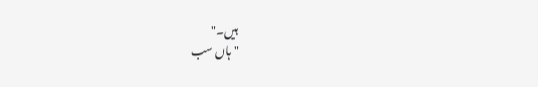ہیں۔"
"ہاں سب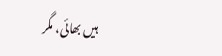ہیں بھائی، مگر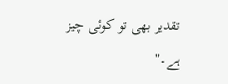تقدیر بھی تو کوئی چیز
ہے۔"